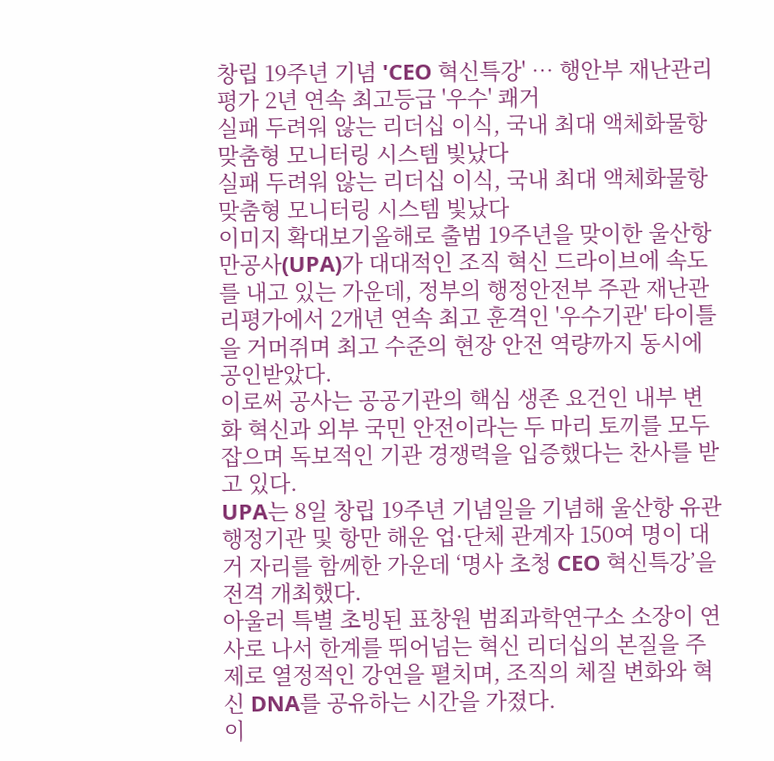창립 19주년 기념 'CEO 혁신특강' … 행안부 재난관리평가 2년 연속 최고등급 '우수' 쾌거
실패 두려워 않는 리더십 이식, 국내 최대 액체화물항 맞춤형 모니터링 시스템 빛났다
실패 두려워 않는 리더십 이식, 국내 최대 액체화물항 맞춤형 모니터링 시스템 빛났다
이미지 확대보기올해로 출범 19주년을 맞이한 울산항만공사(UPA)가 대대적인 조직 혁신 드라이브에 속도를 내고 있는 가운데, 정부의 행정안전부 주관 재난관리평가에서 2개년 연속 최고 훈격인 '우수기관' 타이틀을 거머쥐며 최고 수준의 현장 안전 역량까지 동시에 공인받았다.
이로써 공사는 공공기관의 핵심 생존 요건인 내부 변화 혁신과 외부 국민 안전이라는 두 마리 토끼를 모두 잡으며 독보적인 기관 경쟁력을 입증했다는 찬사를 받고 있다.
UPA는 8일 창립 19주년 기념일을 기념해 울산항 유관 행정기관 및 항만 해운 업·단체 관계자 150여 명이 대거 자리를 함께한 가운데 ‘명사 초청 CEO 혁신특강’을 전격 개최했다.
아울러 특별 초빙된 표창원 범죄과학연구소 소장이 연사로 나서 한계를 뛰어넘는 혁신 리더십의 본질을 주제로 열정적인 강연을 펼치며, 조직의 체질 변화와 혁신 DNA를 공유하는 시간을 가졌다.
이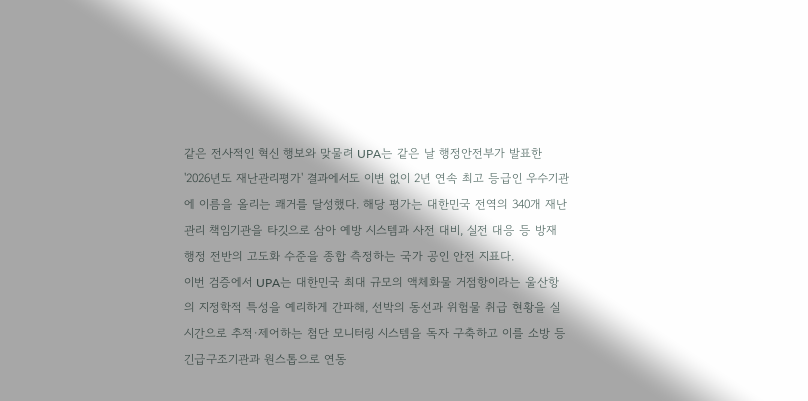같은 전사적인 혁신 행보와 맞물려 UPA는 같은 날 행정안전부가 발표한 '2026년도 재난관리평가' 결과에서도 이변 없이 2년 연속 최고 등급인 우수기관에 이름을 올리는 쾌거를 달성했다. 해당 평가는 대한민국 전역의 340개 재난관리 책임기관을 타깃으로 삼아 예방 시스템과 사전 대비, 실전 대응 등 방재 행정 전반의 고도화 수준을 종합 측정하는 국가 공인 안전 지표다.
이번 검증에서 UPA는 대한민국 최대 규모의 액체화물 거점항이라는 울산항의 지정학적 특성을 예리하게 간파해, 선박의 동선과 위험물 취급 현황을 실시간으로 추적·제어하는 첨단 모니터링 시스템을 독자 구축하고 이를 소방 등 긴급구조기관과 원스톱으로 연동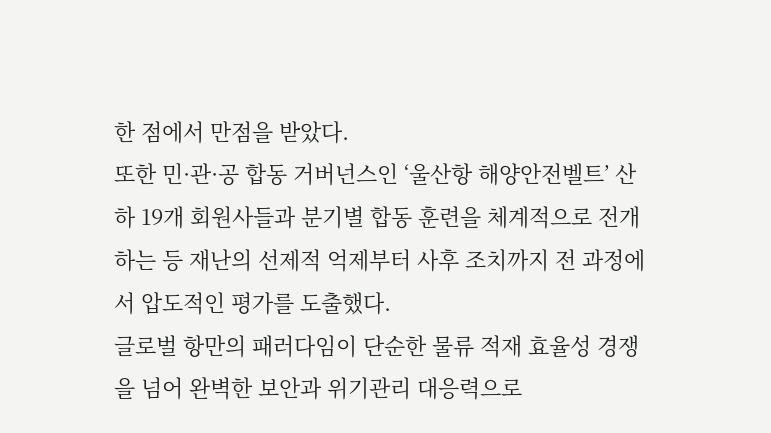한 점에서 만점을 받았다.
또한 민·관·공 합동 거버넌스인 ‘울산항 해양안전벨트’ 산하 19개 회원사들과 분기별 합동 훈련을 체계적으로 전개하는 등 재난의 선제적 억제부터 사후 조치까지 전 과정에서 압도적인 평가를 도출했다.
글로벌 항만의 패러다임이 단순한 물류 적재 효율성 경쟁을 넘어 완벽한 보안과 위기관리 대응력으로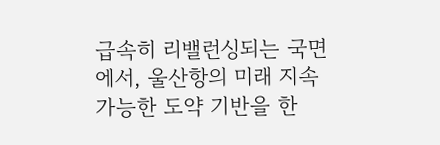급속히 리밸런싱되는 국면에서, 울산항의 미래 지속 가능한 도약 기반을 한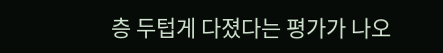층 두텁게 다졌다는 평가가 나오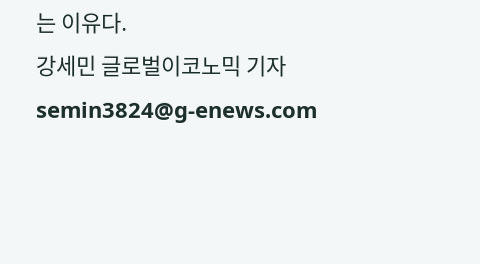는 이유다.
강세민 글로벌이코노믹 기자 semin3824@g-enews.com